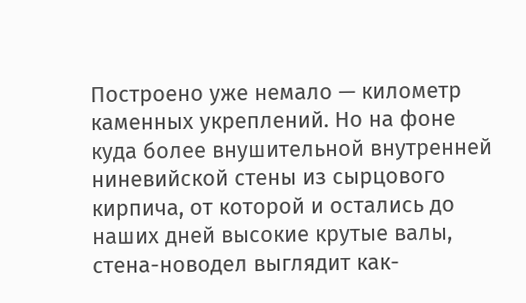Построено уже немало — километр каменных укреплений. Но на фоне куда более внушительной внутренней ниневийской стены из сырцового кирпича, от которой и остались до наших дней высокие крутые валы, стена-новодел выглядит как-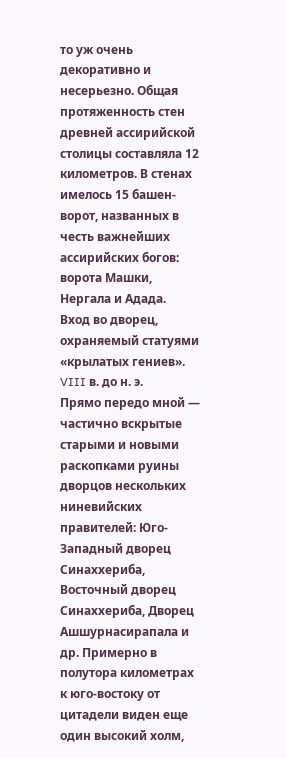то уж очень декоративно и несерьезно. Общая протяженность стен древней ассирийской столицы составляла 12 километров. В стенах имелось 15 башен-ворот, названных в честь важнейших ассирийских богов: ворота Машки, Нергала и Адада.
Вход во дворец, охраняемый статуями
«крылатых гениев». VIII в. до н. э.
Прямо передо мной — частично вскрытые старыми и новыми раскопками руины дворцов нескольких ниневийских правителей: Юго-Западный дворец Синаххериба, Восточный дворец Синаххериба, Дворец Ашшурнасирапала и др. Примерно в полутора километрах к юго-востоку от цитадели виден еще один высокий холм,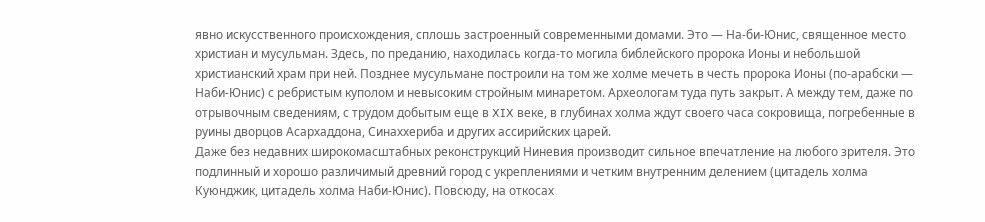явно искусственного происхождения, сплошь застроенный современными домами. Это — На-би-Юнис, священное место христиан и мусульман. Здесь, по преданию, находилась когда-то могила библейского пророка Ионы и небольшой христианский храм при ней. Позднее мусульмане построили на том же холме мечеть в честь пророка Ионы (по-арабски — Наби-Юнис) с ребристым куполом и невысоким стройным минаретом. Археологам туда путь закрыт. А между тем, даже по отрывочным сведениям, с трудом добытым еще в XIX веке, в глубинах холма ждут своего часа сокровища, погребенные в руины дворцов Асархаддона, Синаххериба и других ассирийских царей.
Даже без недавних широкомасштабных реконструкций Ниневия производит сильное впечатление на любого зрителя. Это подлинный и хорошо различимый древний город с укреплениями и четким внутренним делением (цитадель холма Куюнджик, цитадель холма Наби-Юнис). Повсюду, на откосах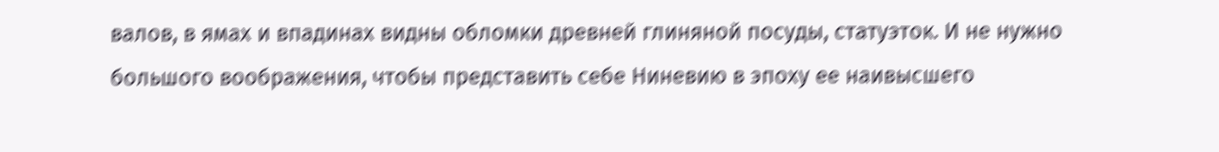валов, в ямах и впадинах видны обломки древней глиняной посуды, статуэток. И не нужно большого воображения, чтобы представить себе Ниневию в эпоху ее наивысшего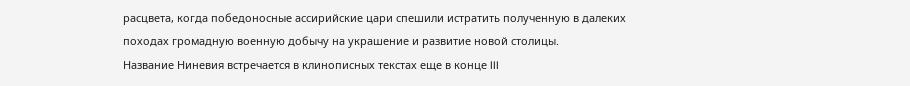расцвета, когда победоносные ассирийские цари спешили истратить полученную в далеких походах громадную военную добычу на украшение и развитие новой столицы.
Название Ниневия встречается в клинописных текстах еще в конце III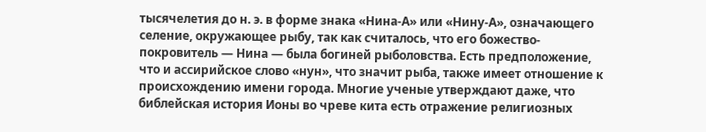тысячелетия до н. э. в форме знака «Нина-А» или «Нину-А», означающего селение, окружающее рыбу, так как считалось, что его божество-покровитель — Нина — была богиней рыболовства. Есть предположение, что и ассирийское слово «нун», что значит рыба, также имеет отношение к происхождению имени города. Многие ученые утверждают даже, что библейская история Ионы во чреве кита есть отражение религиозных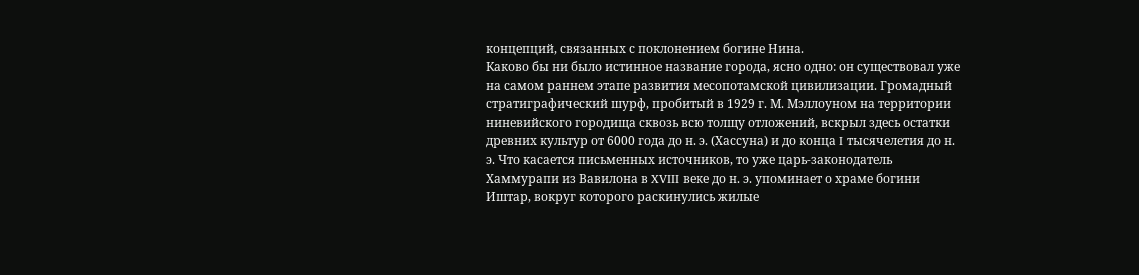концепций, связанных с поклонением богине Нина.
Каково бы ни было истинное название города, ясно одно: он существовал уже на самом раннем этапе развития месопотамской цивилизации. Громадный стратиграфический шурф, пробитый в 1929 г. М. Мэллоуном на территории ниневийского городища сквозь всю толщу отложений, вскрыл здесь остатки древних культур от 6000 года до н. э. (Хассуна) и до конца I тысячелетия до н. э. Что касается письменных источников, то уже царь-законодатель Хаммурапи из Вавилона в XVIII веке до н. э. упоминает о храме богини Иштар, вокруг которого раскинулись жилые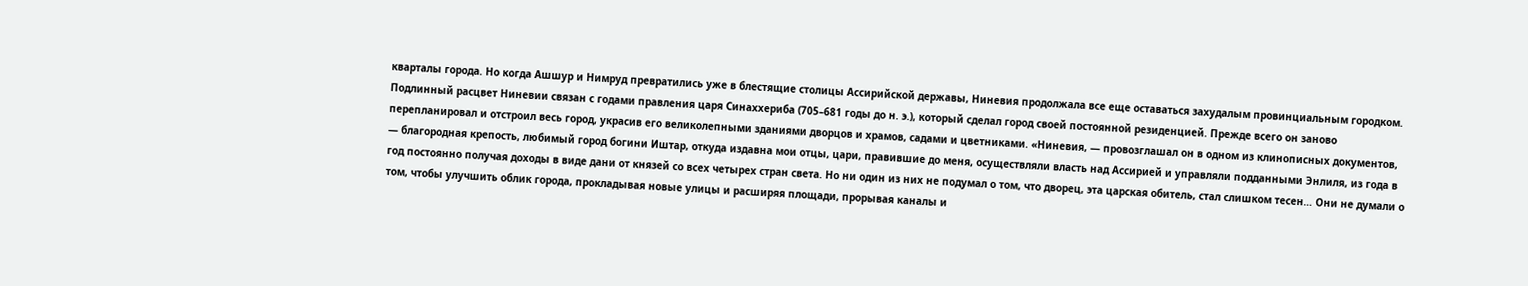кварталы города. Но когда Ашшур и Нимруд превратились уже в блестящие столицы Ассирийской державы, Ниневия продолжала все еще оставаться захудалым провинциальным городком.
Подлинный расцвет Ниневии связан с годами правления царя Синаххериба (705–681 годы до н. э.), который сделал город своей постоянной резиденцией. Прежде всего он заново перепланировал и отстроил весь город, украсив его великолепными зданиями дворцов и храмов, садами и цветниками. «Ниневия, — провозглашал он в одном из клинописных документов, — благородная крепость, любимый город богини Иштар, откуда издавна мои отцы, цари, правившие до меня, осуществляли власть над Ассирией и управляли подданными Энлиля, из года в год постоянно получая доходы в виде дани от князей со всех четырех стран света. Но ни один из них не подумал о том, что дворец, эта царская обитель, стал слишком тесен… Они не думали о том, чтобы улучшить облик города, прокладывая новые улицы и расширяя площади, прорывая каналы и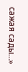сажая сады…»